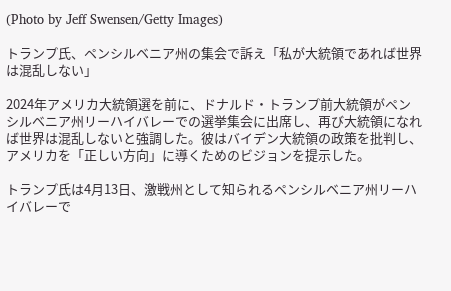(Photo by Jeff Swensen/Getty Images)

トランプ氏、ペンシルベニア州の集会で訴え「私が大統領であれば世界は混乱しない」

2024年アメリカ大統領選を前に、ドナルド・トランプ前大統領がペンシルベニア州リーハイバレーでの選挙集会に出席し、再び大統領になれば世界は混乱しないと強調した。彼はバイデン大統領の政策を批判し、アメリカを「正しい方向」に導くためのビジョンを提示した。

トランプ氏は4月13日、激戦州として知られるペンシルベニア州リーハイバレーで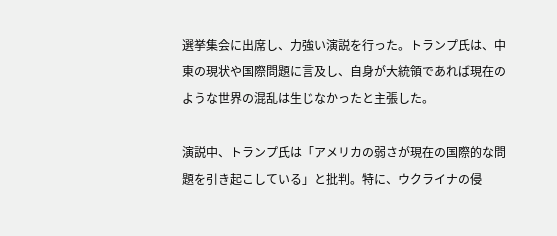選挙集会に出席し、力強い演説を行った。トランプ氏は、中東の現状や国際問題に言及し、自身が大統領であれば現在のような世界の混乱は生じなかったと主張した。

演説中、トランプ氏は「アメリカの弱さが現在の国際的な問題を引き起こしている」と批判。特に、ウクライナの侵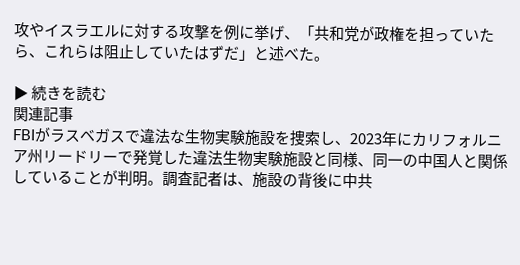攻やイスラエルに対する攻撃を例に挙げ、「共和党が政権を担っていたら、これらは阻止していたはずだ」と述べた。

▶ 続きを読む
関連記事
FBIがラスベガスで違法な生物実験施設を捜索し、2023年にカリフォルニア州リードリーで発覚した違法生物実験施設と同様、同一の中国人と関係していることが判明。調査記者は、施設の背後に中共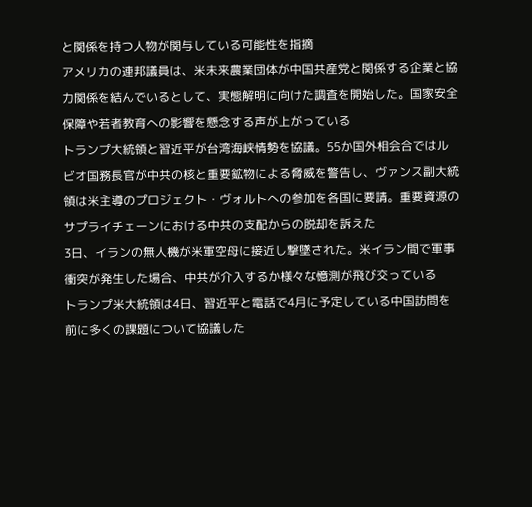と関係を持つ人物が関与している可能性を指摘
アメリカの連邦議員は、米未来農業団体が中国共産党と関係する企業と協力関係を結んでいるとして、実態解明に向けた調査を開始した。国家安全保障や若者教育への影響を懸念する声が上がっている
トランプ大統領と習近平が台湾海峡情勢を協議。55か国外相会合ではルビオ国務長官が中共の核と重要鉱物による脅威を警告し、ヴァンス副大統領は米主導のプロジェクト・ヴォルトへの参加を各国に要請。重要資源のサプライチェーンにおける中共の支配からの脱却を訴えた
3日、イランの無人機が米軍空母に接近し撃墜された。米イラン間で軍事衝突が発生した場合、中共が介入するか様々な憶測が飛び交っている
トランプ米大統領は4日、習近平と電話で4月に予定している中国訪問を前に多くの課題について協議した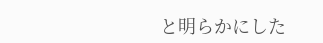と明らかにした